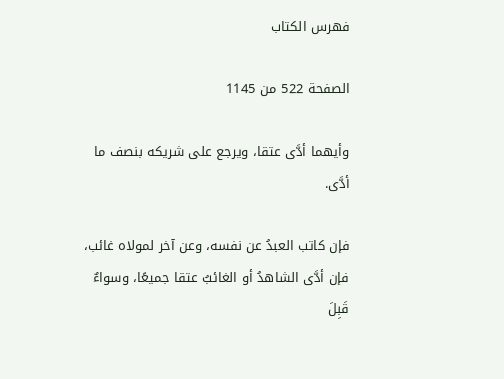فهرس الكتاب

الصفحة 522 من 1145

وأيهما أدَّى عتقا، ويرجع على شريكه بنصف ما أدَّى.

فإن كاتب العبدُ عن نفسه، وعن آخر لمولاه غائب، فإن أدَّى الشاهدُ أو الغائبُ عتقا جميعًا، وسواءٌ قَبِلَ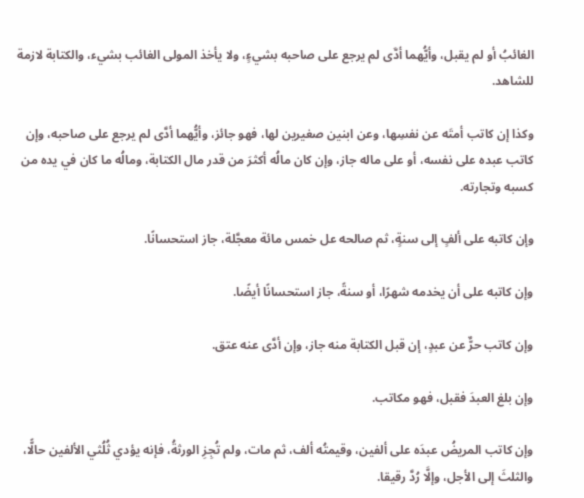الغائبُ أو لم يقبل، وأيُّهما أدَّى لم يرجع على صاحبه بشيءٍ، ولا يأخذ المولى الغائب بشيء، والكتابة لازمة للشاهد.

وكذا إن كاتب أمتَه عن نفسِها، وعن ابنين صغيرين لها، فهو جائز، وأيُّهما أدَّى لم يرجع على صاحبه، وإن كاتب عبده على نفسه، أو على ماله جاز، وإن كان مالُه أكثرَ من قدر مال الكتابة، ومالُه ما كان في يده من كسبه وتجارته.

وإن كاتبه على ألفٍ إلى سنةٍ، ثم صالحه عل خمس مائة معجَّلة، جاز استحسانًا.

وإن كاتبه على أن يخدمه شهرًا، أو سنةً، جاز استحسانًا أيضًا.

وإن كاتب حرٌّ عن عبدٍ، إن قبل الكتابة منه جاز، وإن أدَّى عنه عتق.

وإن بلغ العبدَ فقبل، فهو مكاتب.

وإن كاتب المريضُ عبدَه على ألفين، وقيمتُه ألف، ثم مات، ولم تُجِزِ الورثةُ، فإنه يؤدي ثُلُثي الألفين حالًّا، والثلثَ إلى الأجل، وإلَّا رُدَّ رقيقا.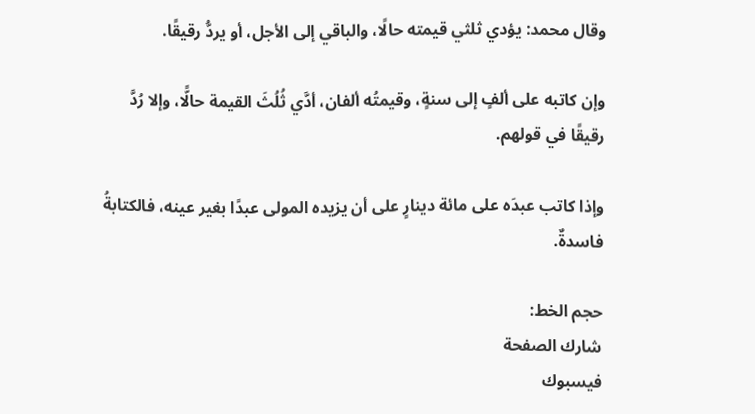وقال محمد: يؤدي ثلثي قيمته حالًا، والباقي إلى الأجل، أو يردُّ رقيقًا.

وإن كاتبه على ألفٍ إلى سنةٍ، وقيمتُه ألفان، أدَّي ثُلُثَ القيمة حالًّا، وإلا رُدَّ رقيقًا في قولهم.

وإذا كاتب عبدَه على مائة دينارٍ على أن يزيده المولى عبدًا بغير عينه، فالكتابةُ فاسدةٌ.

حجم الخط:
شارك الصفحة
فيسبوك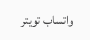واتساب تويتر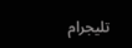تليجرام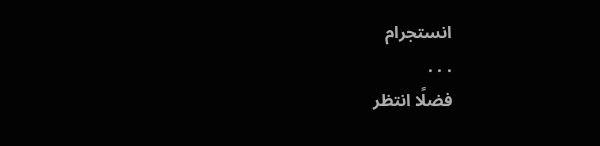انستجرام
. . .
فضلًا انتظر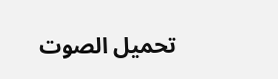تحميل الصوت